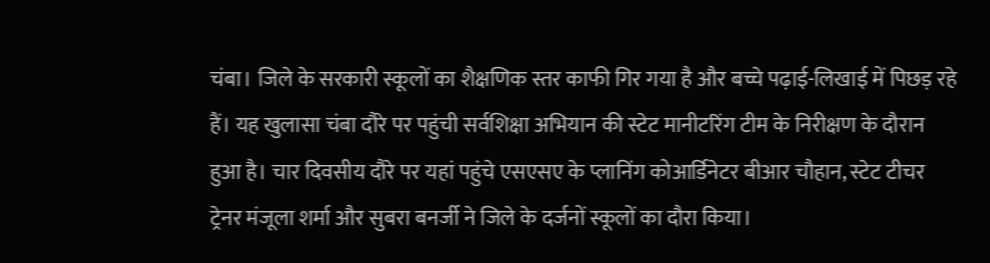चंबा। जिले के सरकारी स्कूलों का शैक्षणिक स्तर काफी गिर गया है और बच्चे पढ़ाई-लिखाई में पिछड़ रहे हैं। यह खुलासा चंबा दौरे पर पहुंची सर्वशिक्षा अभियान की स्टेट मानीटरिंग टीम के निरीक्षण के दौरान हुआ है। चार दिवसीय दौरे पर यहां पहुंचे एसएसए के प्लानिंग कोआर्डिनेटर बीआर चौहान, स्टेट टीचर ट्रेनर मंजूला शर्मा और सुबरा बनर्जी ने जिले के दर्जनों स्कूलों का दौरा किया।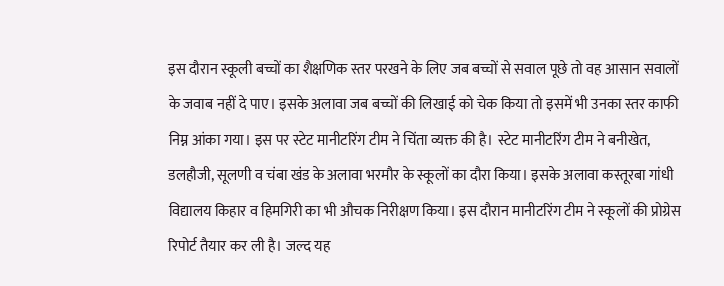इस दौरान स्कूली बच्चों का शैक्षणिक स्तर परखने के लिए जब बच्चों से सवाल पूछे तो वह आसान सवालों के जवाब नहीं दे पाए। इसके अलावा जब बच्चों की लिखाई को चेक किया तो इसमें भी उनका स्तर काफी निम्न आंका गया। इस पर स्टेट मानीटरिंग टीम ने चिंता व्यक्त की है। स्टेट मानीटरिंग टीम ने बनीखेत, डलहौजी, सूलणी व चंबा खंड के अलावा भरमौर के स्कूलों का दौरा किया। इसके अलावा कस्तूरबा गांधी विद्यालय किहार व हिमगिरी का भी औचक निरीक्षण किया। इस दौरान मानीटरिंग टीम ने स्कूलों की प्रोग्रेस रिपोर्ट तैयार कर ली है। जल्द यह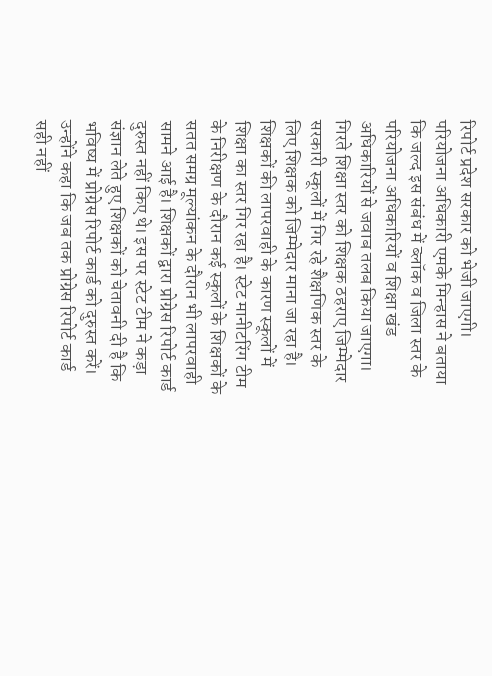रिपोर्ट प्रदेश सरकार को भेजी जाएगी। परियोजना अधिकारी एमके मिन्हास ने बताया कि जल्द इस संबंध में ब्लॉक व जिला स्तर के परियोजना अधिकारियों व शिक्षा खंड अधिकारियों से जवाब तलब किया जाएगा।
गिरते शिक्षा स्तर को शिक्षक ठहराए जिम्मेदार
सरकारी स्कूलों में गिर रहे शैक्षणिक स्तर के लिए शिक्षक को जिम्मेदार माना जा रहा है। शिक्षकों की लापरवाही के कारण स्कूलों में शिक्षा का स्तर गिर रहा है। स्टेट मानीटरिंग टीम के निरीक्षण के दौरान कई स्कूलों के शिक्षकों के सतत समग्र मूल्यांकन के दौरान भी लापरवाही सामने आई है। शिक्षकों द्वारा प्रोग्रेस रिपोर्ट कार्ड दुरुस्त नहीं किए थे। इस पर स्टेट टीम ने कड़ा संज्ञान लेते हुए शिक्षकों को चेतावनी दी है कि भविष्य में प्रोग्रेस रिपोर्ट कार्ड को दुरुस्त करें। उन्होंने कहा कि जब तक प्रोग्रेस रिपोर्ट कार्ड सही नहीं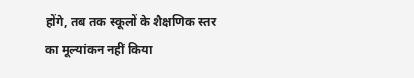होंगे, तब तक स्कूलों के शैक्षणिक स्तर का मूल्यांकन नहीं किया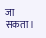जा सकता।